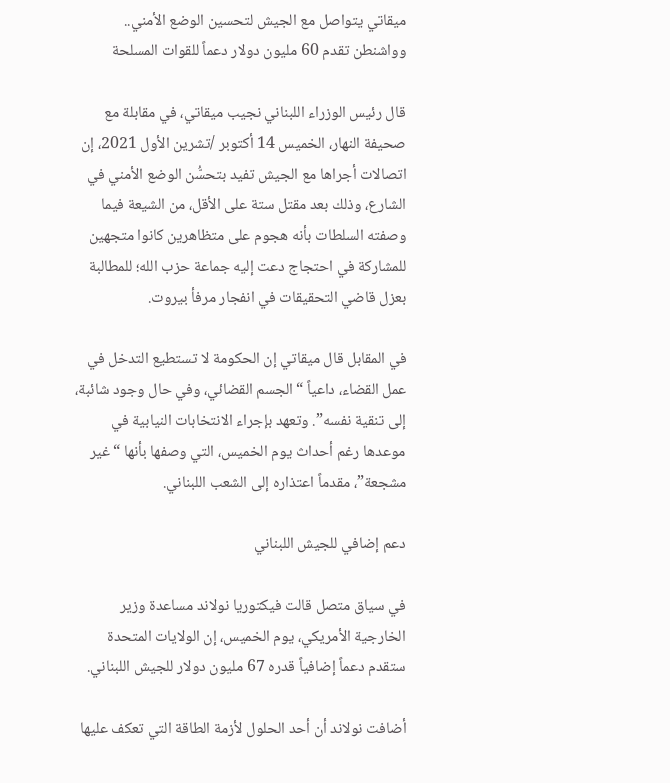ميقاتي يتواصل مع الجيش لتحسين الوضع الأمني.. وواشنطن تقدم 60 مليون دولار دعماً للقوات المسلحة

قال رئيس الوزراء اللبناني نجيب ميقاتي، في مقابلة مع صحيفة النهار، الخميس 14 أكتوبر /تشرين الأول 2021، إن اتصالات أجراها مع الجيش تفيد بتحسُّن الوضع الأمني في الشارع، وذلك بعد مقتل ستة على الأقل، من الشيعة فيما وصفته السلطات بأنه هجوم على متظاهرين كانوا متجهين للمشاركة في احتجاج دعت إليه جماعة حزب الله؛ للمطالبة بعزل قاضي التحقيقات في انفجار مرفأ بيروت.

في المقابل قال ميقاتي إن الحكومة لا تستطيع التدخل في عمل القضاء، داعياً “الجسم القضائي، وفي حال وجود شائبة، إلى تنقية نفسه”. وتعهد بإجراء الانتخابات النيابية في موعدها رغم أحداث يوم الخميس، التي وصفها بأنها “غير مشجعة”، مقدماً اعتذاره إلى الشعب اللبناني.

دعم إضافي للجيش اللبناني

في سياق متصل قالت فيكتوريا نولاند مساعدة وزير الخارجية الأمريكي، يوم الخميس، إن الولايات المتحدة ستقدم دعماً إضافياً قدره 67 مليون دولار للجيش اللبناني.

أضافت نولاند أن أحد الحلول لأزمة الطاقة التي تعكف عليها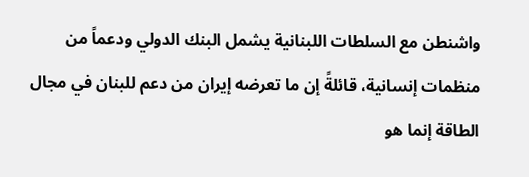واشنطن مع السلطات اللبنانية يشمل البنك الدولي ودعماً من منظمات إنسانية، قائلةً إن ما تعرضه إيران من دعم للبنان في مجال الطاقة إنما هو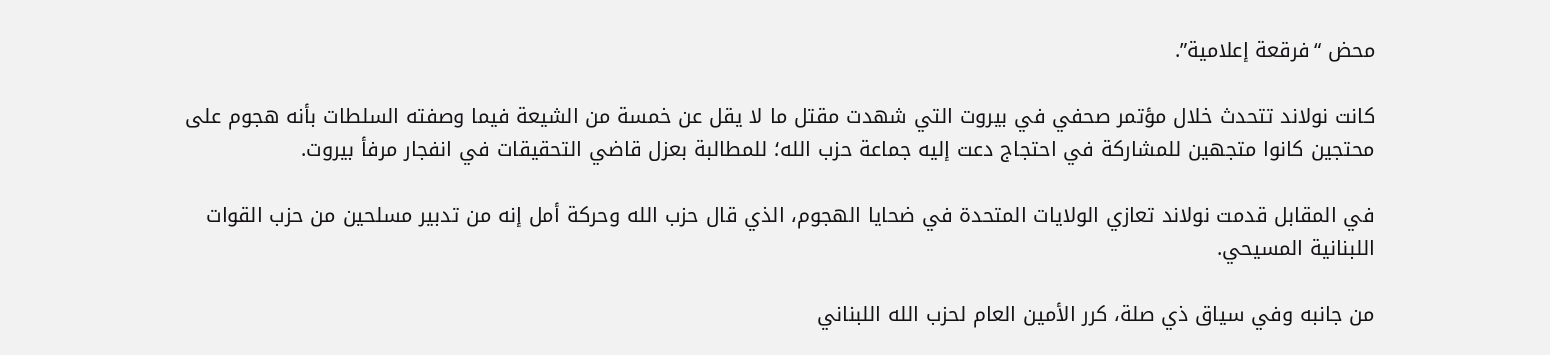محض “فرقعة إعلامية”.

كانت نولاند تتحدث خلال مؤتمر صحفي في بيروت التي شهدت مقتل ما لا يقل عن خمسة من الشيعة فيما وصفته السلطات بأنه هجوم على محتجين كانوا متجهين للمشاركة في احتجاج دعت إليه جماعة حزب الله؛ للمطالبة بعزل قاضي التحقيقات في انفجار مرفأ بيروت.

في المقابل قدمت نولاند تعازي الولايات المتحدة في ضحايا الهجوم، الذي قال حزب الله وحركة أمل إنه من تدبير مسلحين من حزب القوات اللبنانية المسيحي.

من جانبه وفي سياق ذي صلة، كرر الأمين العام لحزب الله اللبناني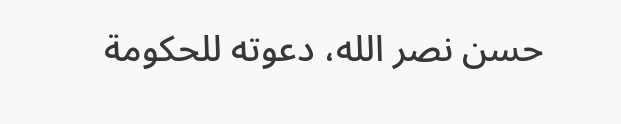حسن نصر الله، دعوته للحكومة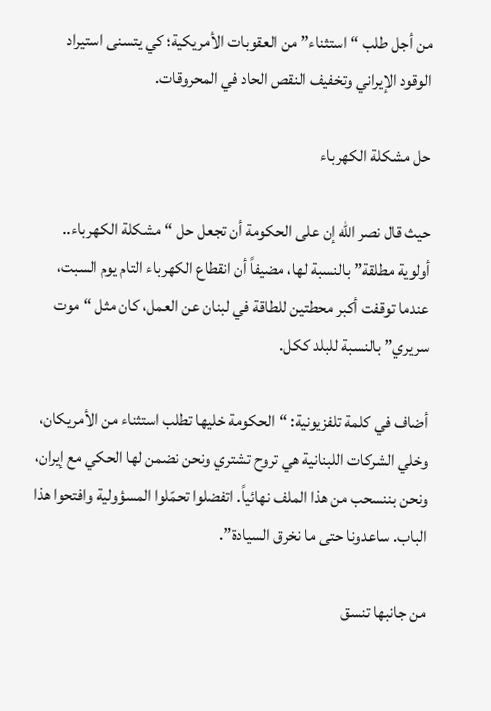من أجل طلب “استثناء” من العقوبات الأمريكية؛ كي يتسنى استيراد الوقود الإيراني وتخفيف النقص الحاد في المحروقات.

حل مشكلة الكهرباء

حيث قال نصر الله إن على الحكومة أن تجعل حل “مشكلة الكهرباء.. أولوية مطلقة” بالنسبة لها، مضيفاً أن انقطاع الكهرباء التام يوم السبت، عندما توقفت أكبر محطتين للطاقة في لبنان عن العمل، كان مثل “موت سريري” بالنسبة للبلد ككل.

أضاف في كلمة تلفزيونية: “الحكومة خليها تطلب استثناء من الأمريكان، وخلي الشركات اللبنانية هي تروح تشتري ونحن نضمن لها الحكي مع إيران، ونحن بننسحب من هذا الملف نهائياً. اتفضلوا تحمّلوا المسؤولية وافتحوا هذا الباب. ساعدونا حتى ما نخرق السيادة”.

من جانبها تنسق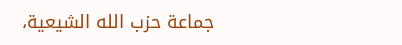جماعة حزب الله الشيعية،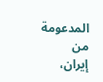المدعومة من إيران،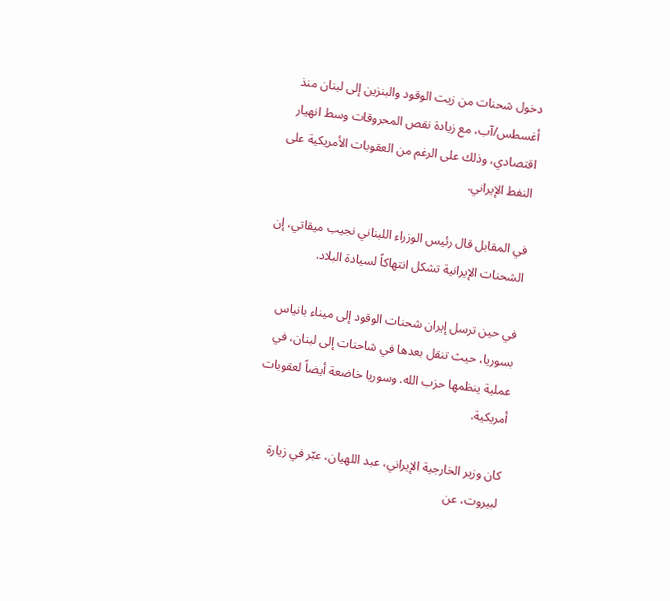دخول شحنات من زيت الوقود والبنزين إلى لبنان منذ أغسطس/آب، مع زيادة نقص المحروقات وسط انهيار اقتصادي، وذلك على الرغم من العقوبات الأمريكية على النفط الإيراني.

في المقابل قال رئيس الوزراء اللبناني نجيب ميقاتي، إن الشحنات الإيرانية تشكل انتهاكاً لسيادة البلاد.

في حين ترسل إيران شحنات الوقود إلى ميناء بانياس بسوريا، حيث تنقل بعدها في شاحنات إلى لبنان، في عملية ينظمها حزب الله. وسوريا خاضعة أيضاً لعقوبات أمريكية.

كان وزير الخارجية الإيراني، عبد اللهيان، عبّر في زيارة لبيروت، عن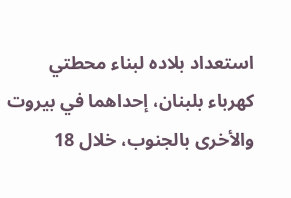استعداد بلاده لبناء محطتي كهرباء بلبنان، إحداهما في بيروت والأخرى بالجنوب، خلال 18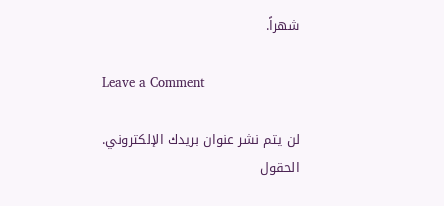شهراً.

Leave a Comment

لن يتم نشر عنوان بريدك الإلكتروني. الحقول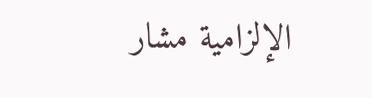الإلزامية مشار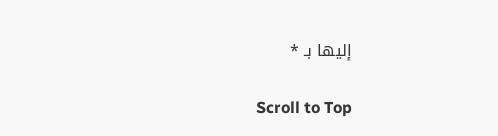إليها بـ *

Scroll to Top